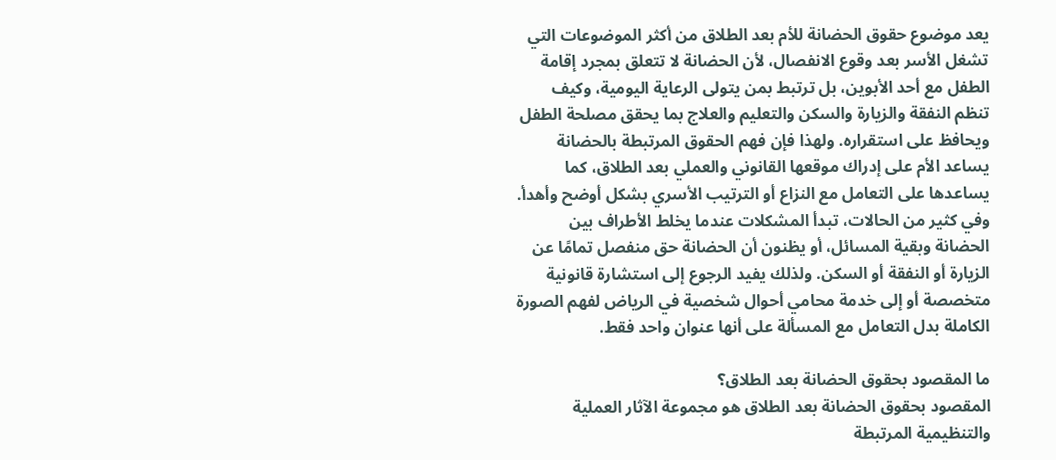يعد موضوع حقوق الحضانة للأم بعد الطلاق من أكثر الموضوعات التي تشغل الأسر بعد وقوع الانفصال، لأن الحضانة لا تتعلق بمجرد إقامة الطفل مع أحد الأبوين، بل ترتبط بمن يتولى الرعاية اليومية، وكيف تنظم النفقة والزيارة والسكن والتعليم والعلاج بما يحقق مصلحة الطفل ويحافظ على استقراره. ولهذا فإن فهم الحقوق المرتبطة بالحضانة يساعد الأم على إدراك موقعها القانوني والعملي بعد الطلاق، كما يساعدها على التعامل مع النزاع أو الترتيب الأسري بشكل أوضح وأهدأ.
وفي كثير من الحالات، تبدأ المشكلات عندما يخلط الأطراف بين الحضانة وبقية المسائل، أو يظنون أن الحضانة حق منفصل تمامًا عن الزيارة أو النفقة أو السكن. ولذلك يفيد الرجوع إلى استشارة قانونية متخصصة أو إلى خدمة محامي أحوال شخصية في الرياض لفهم الصورة الكاملة بدل التعامل مع المسألة على أنها عنوان واحد فقط.

ما المقصود بحقوق الحضانة بعد الطلاق؟
المقصود بحقوق الحضانة بعد الطلاق هو مجموعة الآثار العملية والتنظيمية المرتبطة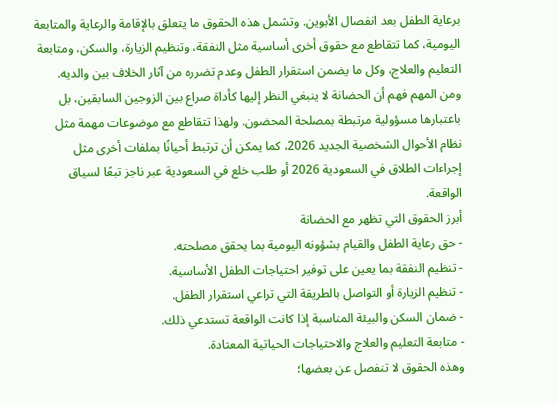برعاية الطفل بعد انفصال الأبوين. وتشمل هذه الحقوق ما يتعلق بالإقامة والرعاية والمتابعة اليومية، كما تتقاطع مع حقوق أخرى أساسية مثل النفقة، وتنظيم الزيارة، والسكن، ومتابعة التعليم والعلاج، وكل ما يضمن استقرار الطفل وعدم تضرره من آثار الخلاف بين والديه.
ومن المهم فهم أن الحضانة لا ينبغي النظر إليها كأداة صراع بين الزوجين السابقين، بل باعتبارها مسؤولية مرتبطة بمصلحة المحضون. ولهذا تتقاطع مع موضوعات مهمة مثل نظام الأحوال الشخصية الجديد 2026، كما يمكن أن ترتبط أحيانًا بملفات أخرى مثل إجراءات الطلاق في السعودية 2026 أو طلب خلع في السعودية عبر ناجز تبعًا لسياق الواقعة.
أبرز الحقوق التي تظهر مع الحضانة
- حق رعاية الطفل والقيام بشؤونه اليومية بما يحقق مصلحته.
- تنظيم النفقة بما يعين على توفير احتياجات الطفل الأساسية.
- تنظيم الزيارة أو التواصل بالطريقة التي تراعي استقرار الطفل.
- ضمان السكن والبيئة المناسبة إذا كانت الواقعة تستدعي ذلك.
- متابعة التعليم والعلاج والاحتياجات الحياتية المعتادة.
وهذه الحقوق لا تنفصل عن بعضها؛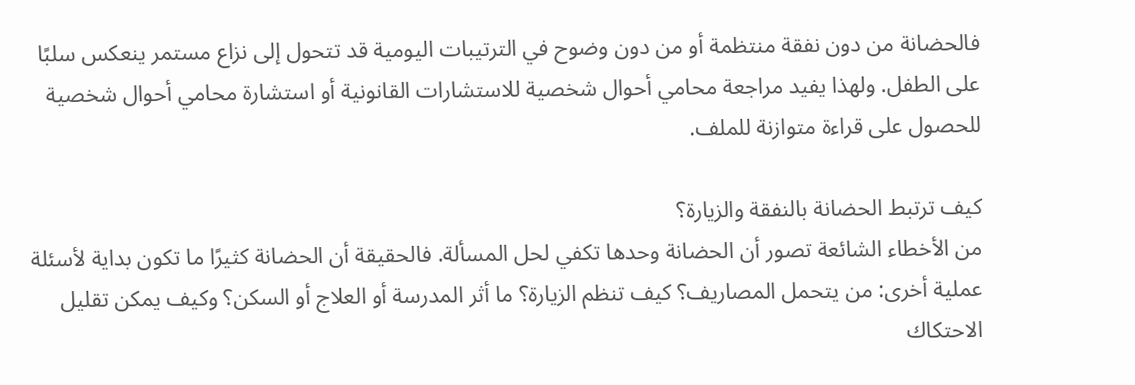فالحضانة من دون نفقة منتظمة أو من دون وضوح في الترتيبات اليومية قد تتحول إلى نزاع مستمر ينعكس سلبًا على الطفل. ولهذا يفيد مراجعة محامي أحوال شخصية للاستشارات القانونية أو استشارة محامي أحوال شخصية للحصول على قراءة متوازنة للملف.

كيف ترتبط الحضانة بالنفقة والزيارة؟
من الأخطاء الشائعة تصور أن الحضانة وحدها تكفي لحل المسألة. فالحقيقة أن الحضانة كثيرًا ما تكون بداية لأسئلة عملية أخرى: من يتحمل المصاريف؟ كيف تنظم الزيارة؟ ما أثر المدرسة أو العلاج أو السكن؟ وكيف يمكن تقليل الاحتكاك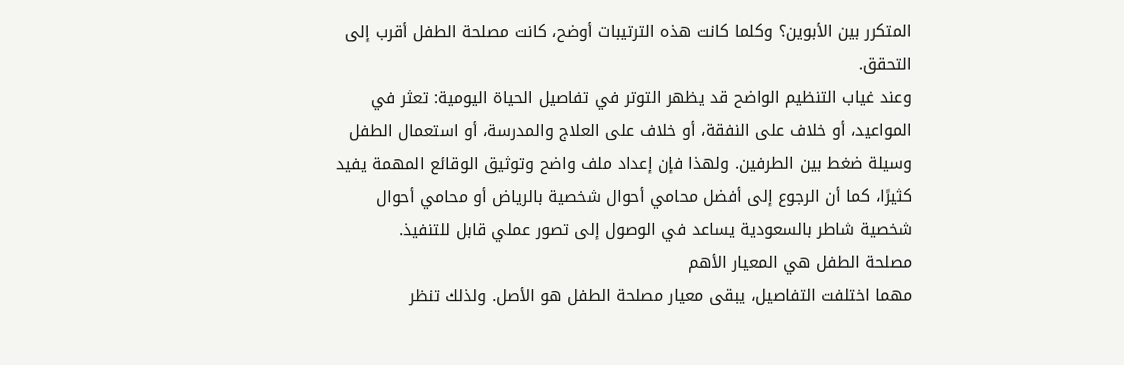المتكرر بين الأبوين؟ وكلما كانت هذه الترتيبات أوضح، كانت مصلحة الطفل أقرب إلى التحقق.
وعند غياب التنظيم الواضح قد يظهر التوتر في تفاصيل الحياة اليومية: تعثر في المواعيد، أو خلاف على النفقة، أو خلاف على العلاج والمدرسة، أو استعمال الطفل وسيلة ضغط بين الطرفين. ولهذا فإن إعداد ملف واضح وتوثيق الوقائع المهمة يفيد كثيرًا، كما أن الرجوع إلى أفضل محامي أحوال شخصية بالرياض أو محامي أحوال شخصية شاطر بالسعودية يساعد في الوصول إلى تصور عملي قابل للتنفيذ.
مصلحة الطفل هي المعيار الأهم
مهما اختلفت التفاصيل، يبقى معيار مصلحة الطفل هو الأصل. ولذلك تنظر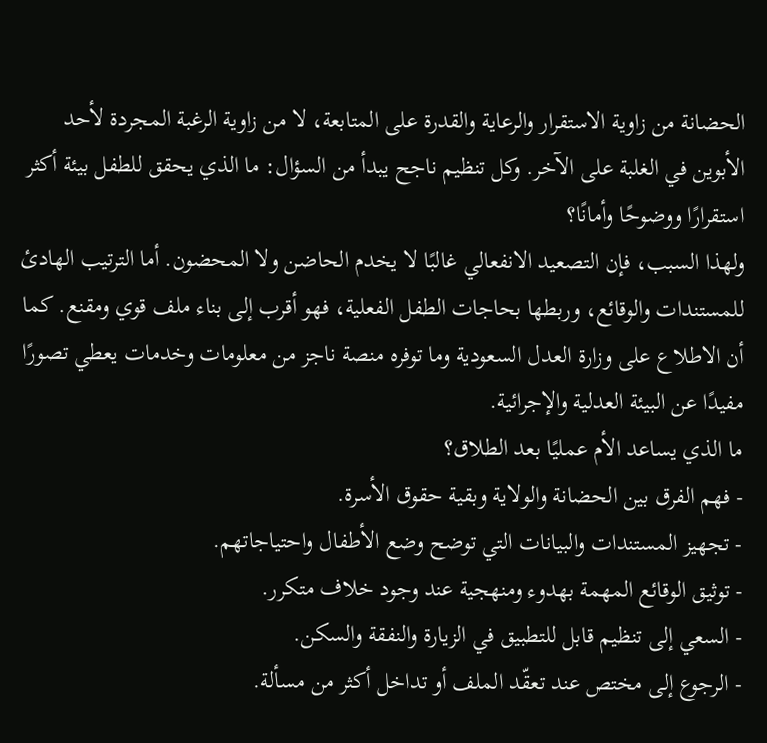الحضانة من زاوية الاستقرار والرعاية والقدرة على المتابعة، لا من زاوية الرغبة المجردة لأحد الأبوين في الغلبة على الآخر. وكل تنظيم ناجح يبدأ من السؤال: ما الذي يحقق للطفل بيئة أكثر استقرارًا ووضوحًا وأمانًا؟
ولهذا السبب، فإن التصعيد الانفعالي غالبًا لا يخدم الحاضن ولا المحضون. أما الترتيب الهادئ للمستندات والوقائع، وربطها بحاجات الطفل الفعلية، فهو أقرب إلى بناء ملف قوي ومقنع. كما أن الاطلاع على وزارة العدل السعودية وما توفره منصة ناجز من معلومات وخدمات يعطي تصورًا مفيدًا عن البيئة العدلية والإجرائية.
ما الذي يساعد الأم عمليًا بعد الطلاق؟
- فهم الفرق بين الحضانة والولاية وبقية حقوق الأسرة.
- تجهيز المستندات والبيانات التي توضح وضع الأطفال واحتياجاتهم.
- توثيق الوقائع المهمة بهدوء ومنهجية عند وجود خلاف متكرر.
- السعي إلى تنظيم قابل للتطبيق في الزيارة والنفقة والسكن.
- الرجوع إلى مختص عند تعقّد الملف أو تداخل أكثر من مسألة.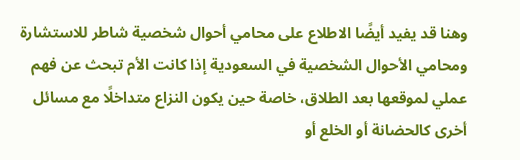وهنا قد يفيد أيضًا الاطلاع على محامي أحوال شخصية شاطر للاستشارة ومحامي الأحوال الشخصية في السعودية إذا كانت الأم تبحث عن فهم عملي لموقعها بعد الطلاق، خاصة حين يكون النزاع متداخلًا مع مسائل أخرى كالحضانة أو الخلع أو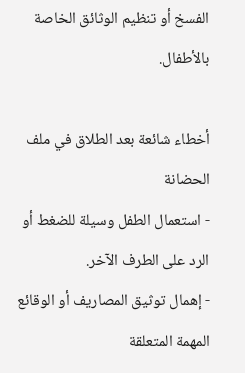الفسخ أو تنظيم الوثائق الخاصة بالأطفال.

أخطاء شائعة بعد الطلاق في ملف الحضانة
- استعمال الطفل وسيلة للضغط أو الرد على الطرف الآخر.
- إهمال توثيق المصاريف أو الوقائع المهمة المتعلقة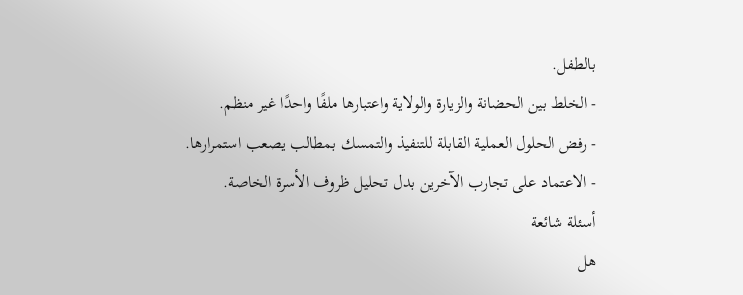بالطفل.
- الخلط بين الحضانة والزيارة والولاية واعتبارها ملفًا واحدًا غير منظم.
- رفض الحلول العملية القابلة للتنفيذ والتمسك بمطالب يصعب استمرارها.
- الاعتماد على تجارب الآخرين بدل تحليل ظروف الأسرة الخاصة.
أسئلة شائعة
هل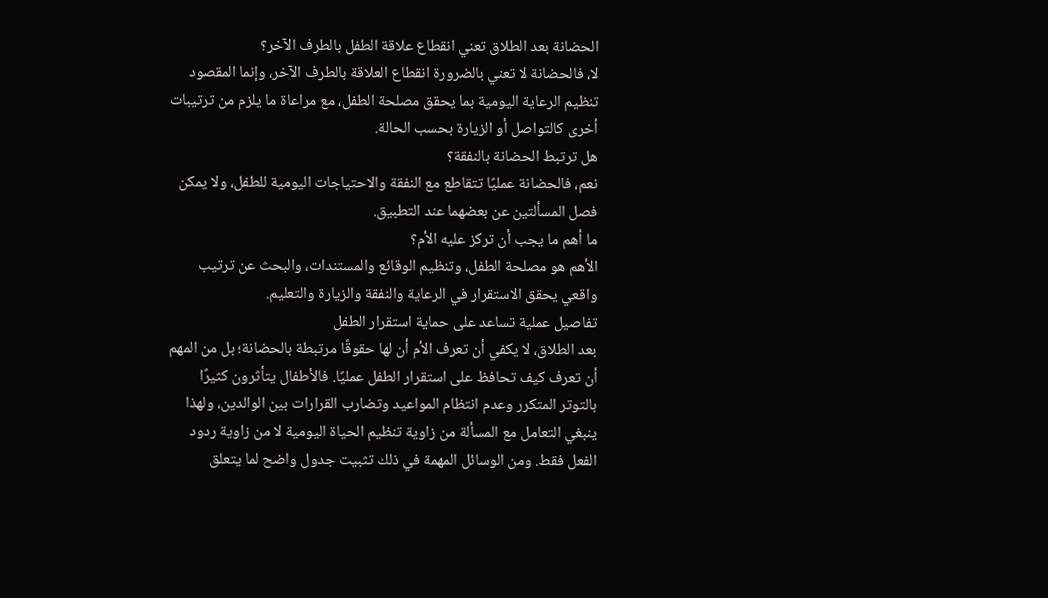الحضانة بعد الطلاق تعني انقطاع علاقة الطفل بالطرف الآخر؟
لا، فالحضانة لا تعني بالضرورة انقطاع العلاقة بالطرف الآخر، وإنما المقصود تنظيم الرعاية اليومية بما يحقق مصلحة الطفل، مع مراعاة ما يلزم من ترتيبات أخرى كالتواصل أو الزيارة بحسب الحالة.
هل ترتبط الحضانة بالنفقة؟
نعم، فالحضانة عمليًا تتقاطع مع النفقة والاحتياجات اليومية للطفل، ولا يمكن فصل المسألتين عن بعضهما عند التطبيق.
ما أهم ما يجب أن تركز عليه الأم؟
الأهم هو مصلحة الطفل، وتنظيم الوقائع والمستندات، والبحث عن ترتيب واقعي يحقق الاستقرار في الرعاية والنفقة والزيارة والتعليم.
تفاصيل عملية تساعد على حماية استقرار الطفل
بعد الطلاق، لا يكفي أن تعرف الأم أن لها حقوقًا مرتبطة بالحضانة؛ بل من المهم أن تعرف كيف تحافظ على استقرار الطفل عمليًا. فالأطفال يتأثرون كثيرًا بالتوتر المتكرر وعدم انتظام المواعيد وتضارب القرارات بين الوالدين، ولهذا ينبغي التعامل مع المسألة من زاوية تنظيم الحياة اليومية لا من زاوية ردود الفعل فقط. ومن الوسائل المهمة في ذلك تثبيت جدول واضح لما يتعلق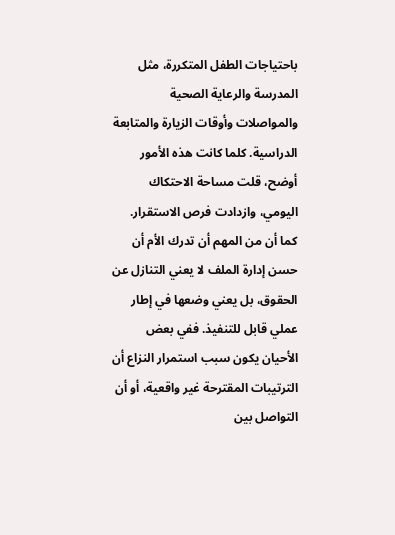باحتياجات الطفل المتكررة، مثل المدرسة والرعاية الصحية والمواصلات وأوقات الزيارة والمتابعة الدراسية. كلما كانت هذه الأمور أوضح، قلت مساحة الاحتكاك اليومي، وازدادت فرص الاستقرار.
كما أن من المهم أن تدرك الأم أن حسن إدارة الملف لا يعني التنازل عن الحقوق، بل يعني وضعها في إطار عملي قابل للتنفيذ. ففي بعض الأحيان يكون سبب استمرار النزاع أن الترتيبات المقترحة غير واقعية، أو أن التواصل بين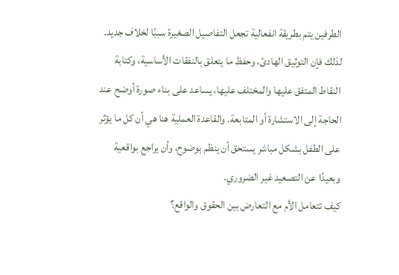الطرفين يتم بطريقة انفعالية تجعل التفاصيل الصغيرة سببًا لخلاف جديد. لذلك فإن التوثيق الهادئ، وحفظ ما يتعلق بالنفقات الأساسية، وكتابة النقاط المتفق عليها والمختلف عليها، يساعد على بناء صورة أوضح عند الحاجة إلى الاستشارة أو المتابعة. والقاعدة العملية هنا هي أن كل ما يؤثر على الطفل بشكل مباشر يستحق أن ينظم بوضوح، وأن يراجع بواقعية وبعيدًا عن التصعيد غير الضروري.
كيف تتعامل الأم مع التعارض بين الحقوق والواقع؟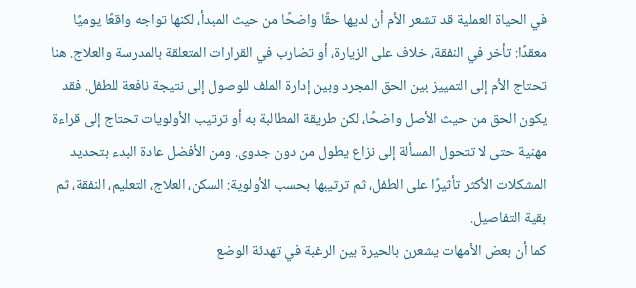في الحياة العملية قد تشعر الأم أن لديها حقًا واضحًا من حيث المبدأ، لكنها تواجه واقعًا يوميًا معقدًا: تأخر في النفقة، خلاف على الزيارة، أو تضارب في القرارات المتعلقة بالمدرسة والعلاج. هنا تحتاج الأم إلى التمييز بين الحق المجرد وبين إدارة الملف للوصول إلى نتيجة نافعة للطفل. فقد يكون الحق من حيث الأصل واضحًا، لكن طريقة المطالبة به أو ترتيب الأولويات تحتاج إلى قراءة مهنية حتى لا تتحول المسألة إلى نزاع يطول من دون جدوى. ومن الأفضل عادة البدء بتحديد المشكلات الأكثر تأثيرًا على الطفل، ثم ترتيبها بحسب الأولوية: السكن، العلاج، التعليم، النفقة، ثم بقية التفاصيل.
كما أن بعض الأمهات يشعرن بالحيرة بين الرغبة في تهدئة الوضع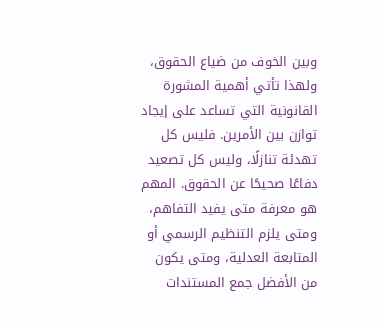وبين الخوف من ضياع الحقوق، ولهذا تأتي أهمية المشورة القانونية التي تساعد على إيجاد توازن بين الأمرين. فليس كل تهدئة تنازلًا، وليس كل تصعيد دفاعًا صحيحًا عن الحقوق. المهم هو معرفة متى يفيد التفاهم، ومتى يلزم التنظيم الرسمي أو المتابعة العدلية، ومتى يكون من الأفضل جمع المستندات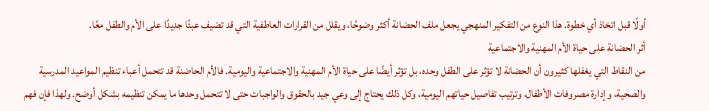أولًا قبل اتخاذ أي خطوة. هذا النوع من التفكير المنهجي يجعل ملف الحضانة أكثر وضوحًا، ويقلل من القرارات العاطفية التي قد تضيف عبئًا جديدًا على الأم والطفل معًا.
أثر الحضانة على حياة الأم المهنية والاجتماعية
من النقاط التي يغفلها كثيرون أن الحضانة لا تؤثر على الطفل وحده، بل تؤثر أيضًا على حياة الأم المهنية والاجتماعية واليومية. فالأم الحاضنة قد تتحمل أعباء تنظيم المواعيد المدرسية والصحية، وإدارة مصروفات الأطفال، وترتيب تفاصيل حياتهم اليومية، وكل ذلك يحتاج إلى وعي جيد بالحقوق والواجبات حتى لا تتحمل وحدها ما يمكن تنظيمه بشكل أوضح. ولهذا فإن فهم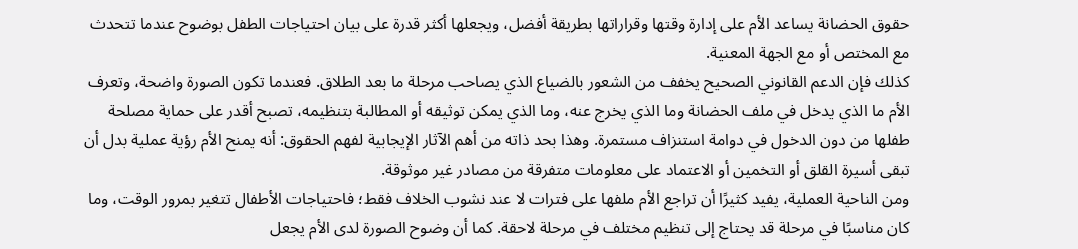حقوق الحضانة يساعد الأم على إدارة وقتها وقراراتها بطريقة أفضل، ويجعلها أكثر قدرة على بيان احتياجات الطفل بوضوح عندما تتحدث مع المختص أو مع الجهة المعنية.
كذلك فإن الدعم القانوني الصحيح يخفف من الشعور بالضياع الذي يصاحب مرحلة ما بعد الطلاق. فعندما تكون الصورة واضحة، وتعرف الأم ما الذي يدخل في ملف الحضانة وما الذي يخرج عنه، وما الذي يمكن توثيقه أو المطالبة بتنظيمه، تصبح أقدر على حماية مصلحة طفلها من دون الدخول في دوامة استنزاف مستمرة. وهذا بحد ذاته من أهم الآثار الإيجابية لفهم الحقوق: أنه يمنح الأم رؤية عملية بدل أن تبقى أسيرة القلق أو التخمين أو الاعتماد على معلومات متفرقة من مصادر غير موثوقة.
ومن الناحية العملية، يفيد كثيرًا أن تراجع الأم ملفها على فترات لا عند نشوب الخلاف فقط؛ فاحتياجات الأطفال تتغير بمرور الوقت، وما كان مناسبًا في مرحلة قد يحتاج إلى تنظيم مختلف في مرحلة لاحقة. كما أن وضوح الصورة لدى الأم يجعل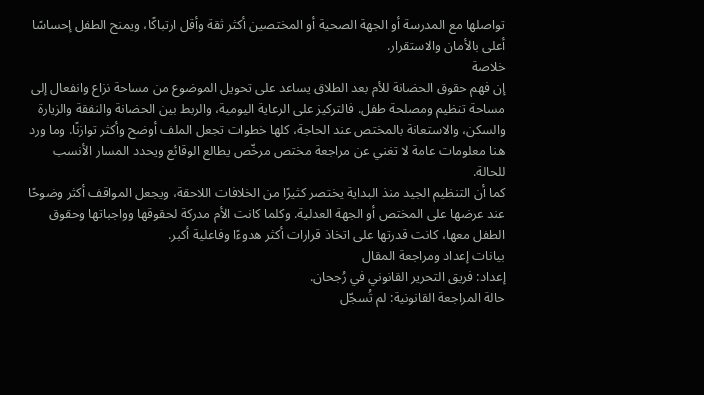تواصلها مع المدرسة أو الجهة الصحية أو المختصين أكثر ثقة وأقل ارتباكًا، ويمنح الطفل إحساسًا أعلى بالأمان والاستقرار.
خلاصة
إن فهم حقوق الحضانة للأم بعد الطلاق يساعد على تحويل الموضوع من مساحة نزاع وانفعال إلى مساحة تنظيم ومصلحة طفل. فالتركيز على الرعاية اليومية، والربط بين الحضانة والنفقة والزيارة والسكن، والاستعانة بالمختص عند الحاجة، كلها خطوات تجعل الملف أوضح وأكثر توازنًا. وما ورد هنا معلومات عامة لا تغني عن مراجعة مختص مرخّص يطالع الوقائع ويحدد المسار الأنسب للحالة.
كما أن التنظيم الجيد منذ البداية يختصر كثيرًا من الخلافات اللاحقة، ويجعل المواقف أكثر وضوحًا عند عرضها على المختص أو الجهة العدلية. وكلما كانت الأم مدركة لحقوقها وواجباتها وحقوق الطفل معها، كانت قدرتها على اتخاذ قرارات أكثر هدوءًا وفاعلية أكبر.
بيانات إعداد ومراجعة المقال
إعداد: فريق التحرير القانوني في رُجحان.
حالة المراجعة القانونية: لم تُسجّل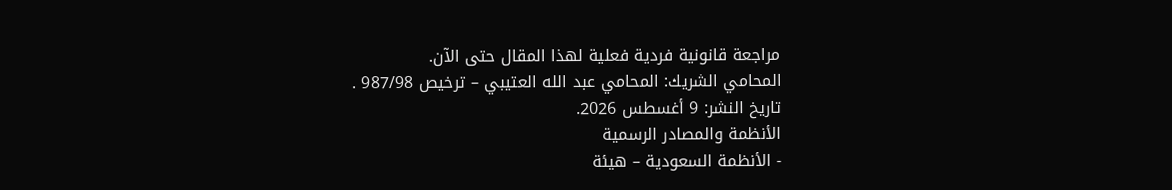مراجعة قانونية فردية فعلية لهذا المقال حتى الآن.
المحامي الشريك: المحامي عبد الله العتيبي – ترخيص 987/98 .
تاريخ النشر: 9 أغسطس 2026.
الأنظمة والمصادر الرسمية
- الأنظمة السعودية – هيئة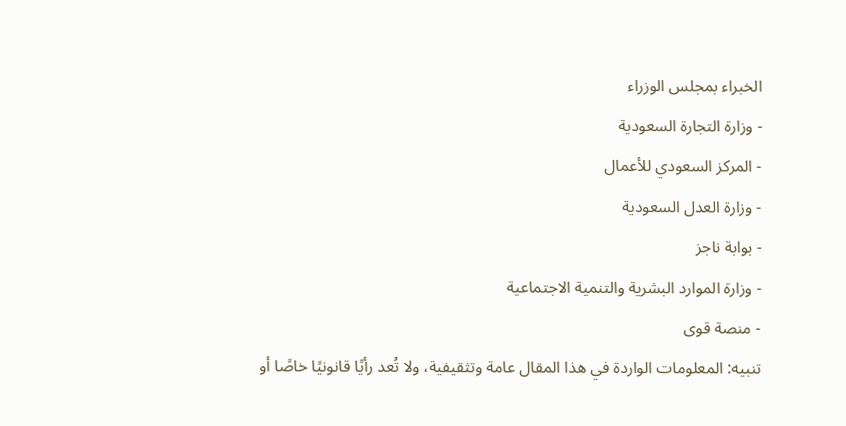الخبراء بمجلس الوزراء
- وزارة التجارة السعودية
- المركز السعودي للأعمال
- وزارة العدل السعودية
- بوابة ناجز
- وزارة الموارد البشرية والتنمية الاجتماعية
- منصة قوى
تنبيه: المعلومات الواردة في هذا المقال عامة وتثقيفية، ولا تُعد رأيًا قانونيًا خاصًا أو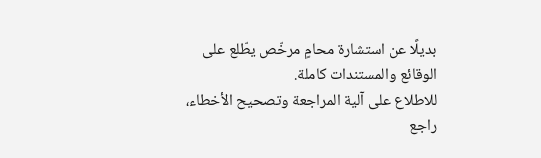بديلًا عن استشارة محامٍ مرخّص يطّلع على الوقائع والمستندات كاملة.
للاطلاع على آلية المراجعة وتصحيح الأخطاء، راجع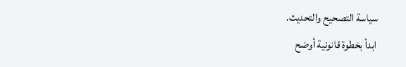سياسة التصحيح والتحديث.
ابدأ بخطوة قانونية أوضح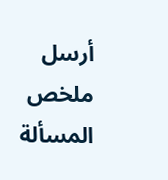أرسل ملخص المسألة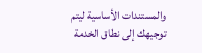والمستندات الأساسية ليتم توجيهك إلى نطاق الخدمة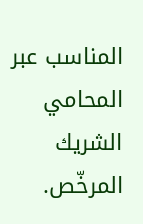المناسب عبر المحامي الشريك المرخّص.